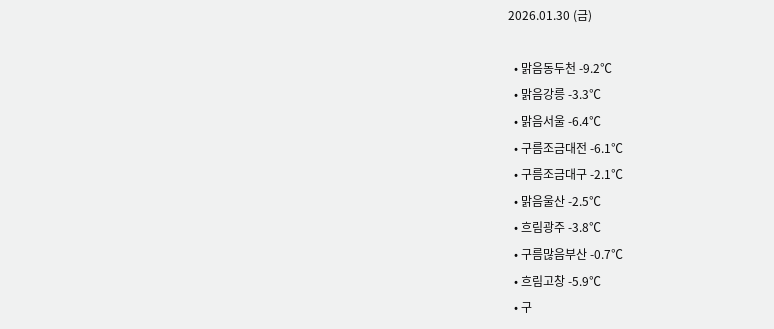2026.01.30 (금)

  • 맑음동두천 -9.2℃
  • 맑음강릉 -3.3℃
  • 맑음서울 -6.4℃
  • 구름조금대전 -6.1℃
  • 구름조금대구 -2.1℃
  • 맑음울산 -2.5℃
  • 흐림광주 -3.8℃
  • 구름많음부산 -0.7℃
  • 흐림고창 -5.9℃
  • 구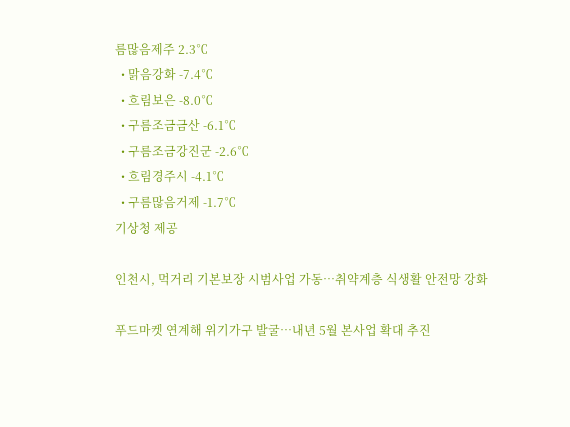름많음제주 2.3℃
  • 맑음강화 -7.4℃
  • 흐림보은 -8.0℃
  • 구름조금금산 -6.1℃
  • 구름조금강진군 -2.6℃
  • 흐림경주시 -4.1℃
  • 구름많음거제 -1.7℃
기상청 제공

인천시, 먹거리 기본보장 시범사업 가동…취약계층 식생활 안전망 강화

푸드마켓 연계해 위기가구 발굴…내년 5월 본사업 확대 추진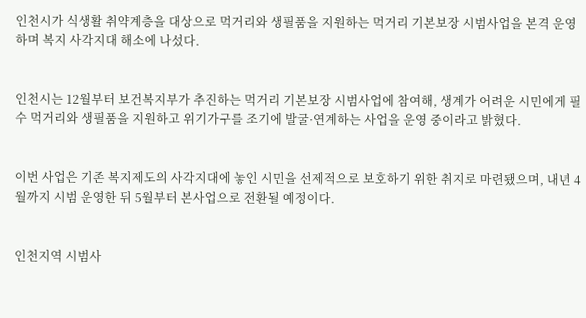인천시가 식생활 취약계층을 대상으로 먹거리와 생필품을 지원하는 먹거리 기본보장 시범사업을 본격 운영하며 복지 사각지대 해소에 나섰다.


인천시는 12월부터 보건복지부가 추진하는 먹거리 기본보장 시범사업에 참여해, 생계가 어려운 시민에게 필수 먹거리와 생필품을 지원하고 위기가구를 조기에 발굴·연계하는 사업을 운영 중이라고 밝혔다.


이번 사업은 기존 복지제도의 사각지대에 놓인 시민을 선제적으로 보호하기 위한 취지로 마련됐으며, 내년 4월까지 시범 운영한 뒤 5월부터 본사업으로 전환될 예정이다.


인천지역 시범사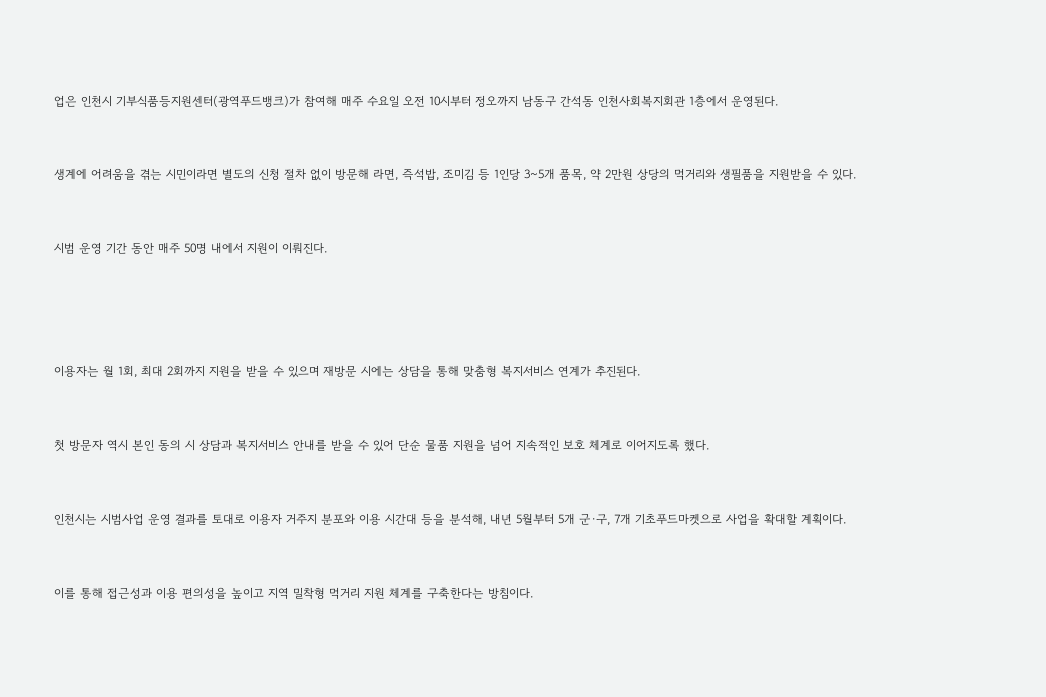업은 인천시 기부식품등지원센터(광역푸드뱅크)가 참여해 매주 수요일 오전 10시부터 정오까지 남동구 간석동 인천사회복지회관 1층에서 운영된다.


생계에 어려움을 겪는 시민이라면 별도의 신청 절차 없이 방문해 라면, 즉석밥, 조미김 등 1인당 3~5개 품목, 약 2만원 상당의 먹거리와 생필품을 지원받을 수 있다.


시범 운영 기간 동안 매주 50명 내에서 지원이 이뤄진다.




이용자는 월 1회, 최대 2회까지 지원을 받을 수 있으며 재방문 시에는 상담을 통해 맞춤형 복지서비스 연계가 추진된다.


첫 방문자 역시 본인 동의 시 상담과 복지서비스 안내를 받을 수 있어 단순 물품 지원을 넘어 지속적인 보호 체계로 이어지도록 했다.


인천시는 시범사업 운영 결과를 토대로 이용자 거주지 분포와 이용 시간대 등을 분석해, 내년 5월부터 5개 군·구, 7개 기초푸드마켓으로 사업을 확대할 계획이다.


이를 통해 접근성과 이용 편의성을 높이고 지역 밀착형 먹거리 지원 체계를 구축한다는 방침이다.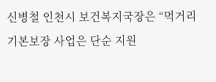신병철 인천시 보건복지국장은 “먹거리 기본보장 사업은 단순 지원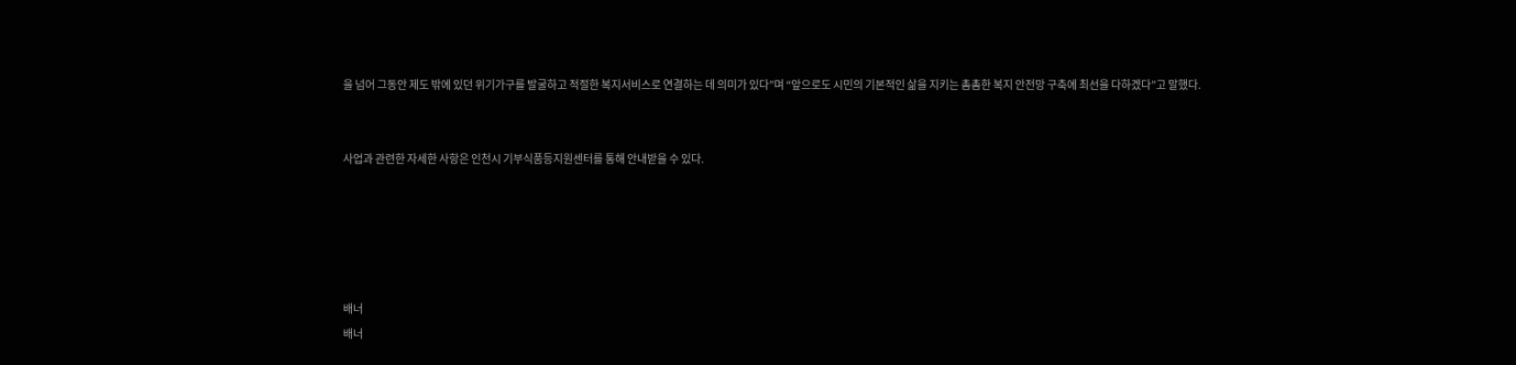을 넘어 그동안 제도 밖에 있던 위기가구를 발굴하고 적절한 복지서비스로 연결하는 데 의미가 있다”며 “앞으로도 시민의 기본적인 삶을 지키는 촘촘한 복지 안전망 구축에 최선을 다하겠다”고 말했다.


사업과 관련한 자세한 사항은 인천시 기부식품등지원센터를 통해 안내받을 수 있다.





배너
배너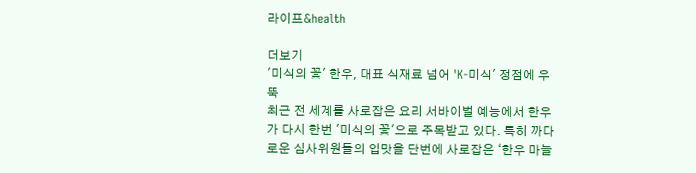라이프&health

더보기
'미식의 꽃' 한우, 대표 식재료 넘어 'K-미식' 정점에 우뚝
최근 전 세계를 사로잡은 요리 서바이벌 예능에서 한우가 다시 한번 '미식의 꽃'으로 주목받고 있다. 특히 까다로운 심사위원들의 입맛을 단번에 사로잡은 ‘한우 마늘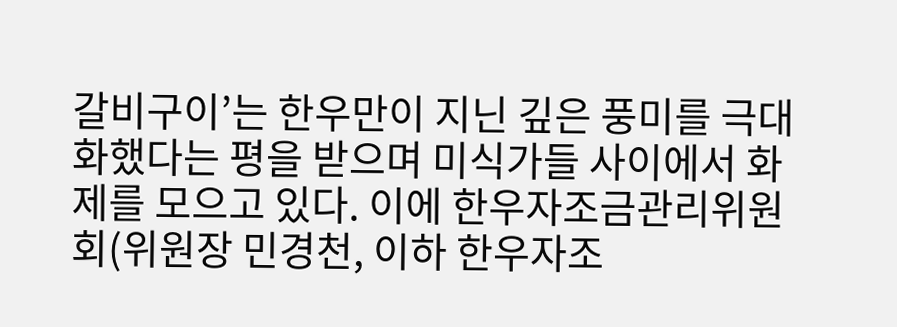갈비구이’는 한우만이 지닌 깊은 풍미를 극대화했다는 평을 받으며 미식가들 사이에서 화제를 모으고 있다. 이에 한우자조금관리위원회(위원장 민경천, 이하 한우자조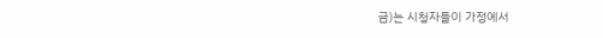금)는 시청자들이 가정에서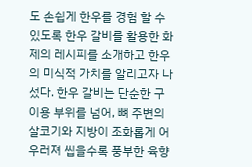도 손쉽게 한우를 경험 할 수 있도록 한우 갈비를 활용한 화제의 레시피를 소개하고 한우의 미식적 가치를 알리고자 나섰다. 한우 갈비는 단순한 구이용 부위를 넘어, 뼈 주변의 살코기와 지방이 조화롭게 어우러져 씹을수록 풍부한 육향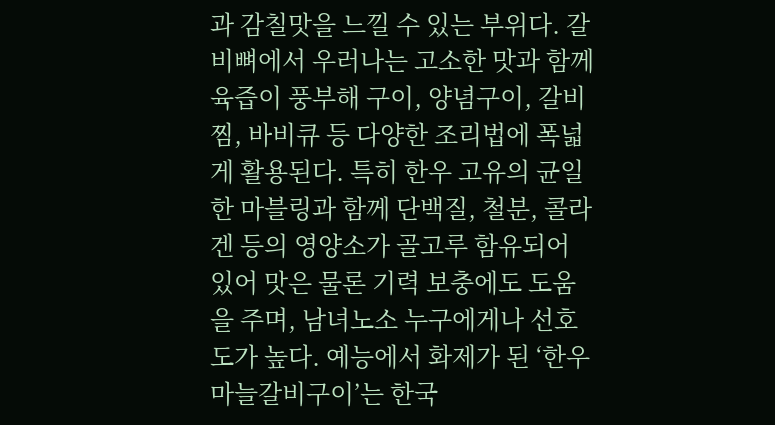과 감칠맛을 느낄 수 있는 부위다. 갈비뼈에서 우러나는 고소한 맛과 함께 육즙이 풍부해 구이, 양념구이, 갈비찜, 바비큐 등 다양한 조리법에 폭넓게 활용된다. 특히 한우 고유의 균일한 마블링과 함께 단백질, 철분, 콜라겐 등의 영양소가 골고루 함유되어 있어 맛은 물론 기력 보충에도 도움을 주며, 남녀노소 누구에게나 선호도가 높다. 예능에서 화제가 된 ‘한우 마늘갈비구이’는 한국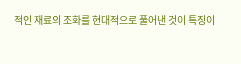적인 재료의 조화를 현대적으로 풀어낸 것이 특징이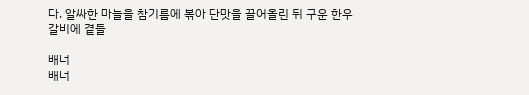다. 알싸한 마늘을 참기름에 볶아 단맛을 끌어올린 뒤 구운 한우 갈비에 곁들

배너
배너